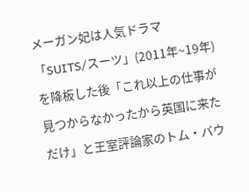メーガン妃は人気ドラマ「SUITS/スーツ」(2011年~19年)を降板した後「これ以上の仕事が見つからなかったから英国に来ただけ」と王室評論家のトム・バウ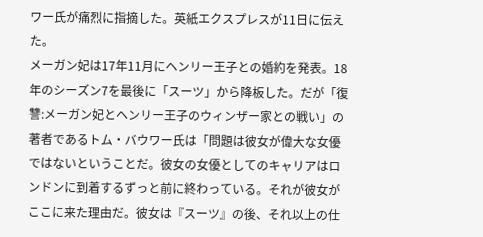ワー氏が痛烈に指摘した。英紙エクスプレスが11日に伝えた。
メーガン妃は17年11月にヘンリー王子との婚約を発表。18年のシーズン7を最後に「スーツ」から降板した。だが「復讐:メーガン妃とヘンリー王子のウィンザー家との戦い」の著者であるトム・バウワー氏は「問題は彼女が偉大な女優ではないということだ。彼女の女優としてのキャリアはロンドンに到着するずっと前に終わっている。それが彼女がここに来た理由だ。彼女は『スーツ』の後、それ以上の仕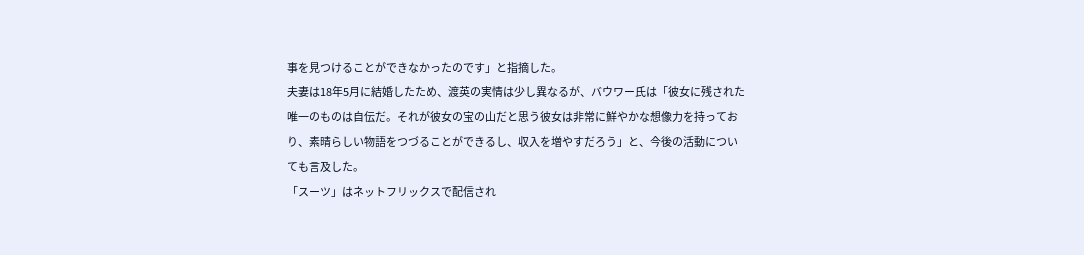事を見つけることができなかったのです」と指摘した。
夫妻は18年5月に結婚したため、渡英の実情は少し異なるが、バウワー氏は「彼女に残された唯一のものは自伝だ。それが彼女の宝の山だと思う彼女は非常に鮮やかな想像力を持っており、素晴らしい物語をつづることができるし、収入を増やすだろう」と、今後の活動についても言及した。
「スーツ」はネットフリックスで配信され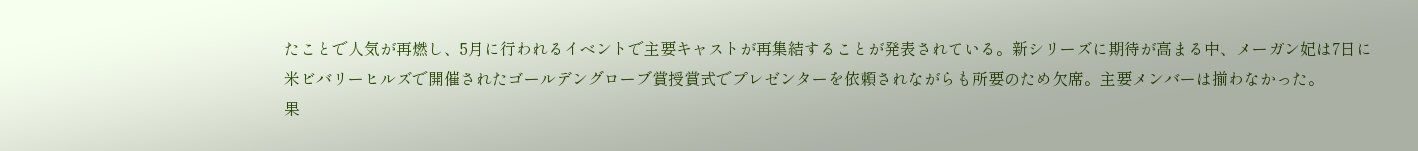たことで人気が再燃し、5月に行われるイベントで主要キャストが再集結することが発表されている。新シリーズに期待が高まる中、メーガン妃は7日に米ビバリーヒルズで開催されたゴールデングローブ賞授賞式でプレゼンターを依頼されながらも所要のため欠席。主要メンバーは揃わなかった。
果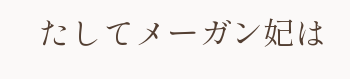たしてメーガン妃は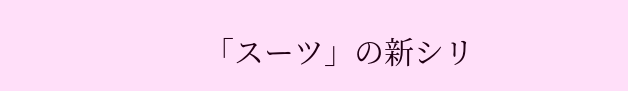「スーツ」の新シリ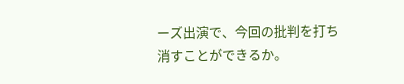ーズ出演で、今回の批判を打ち消すことができるか。